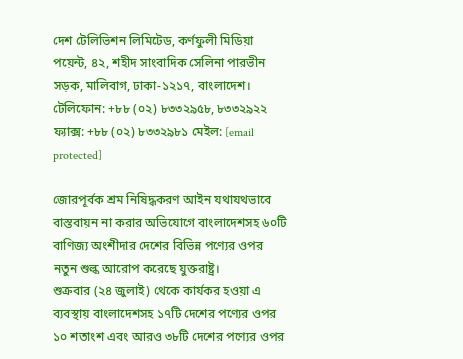দেশ টেলিভিশন লিমিটেড, কর্ণফুলী মিডিয়া পয়েন্ট, ৪২, শহীদ সাংবাদিক সেলিনা পারভীন সড়ক, মালিবাগ, ঢাকা-১২১৭, বাংলাদেশ।
টেলিফোন: +৮৮ (০২) ৮৩৩২৯৫৮, ৮৩৩২৯২২ ফ্যাক্স: +৮৮ (০২) ৮৩৩২৯৮১ মেইল: [email protected]

জোরপূর্বক শ্রম নিষিদ্ধকরণ আইন যথাযথভাবে বাস্তবায়ন না করার অভিযোগে বাংলাদেশসহ ৬০টি বাণিজ্য অংশীদার দেশের বিভিন্ন পণ্যের ওপর নতুন শুল্ক আরোপ করেছে যুক্তরাষ্ট্র।
শুক্রবার (২৪ জুলাই) থেকে কার্যকর হওয়া এ ব্যবস্থায় বাংলাদেশসহ ১৭টি দেশের পণ্যের ওপর ১০ শতাংশ এবং আরও ৩৮টি দেশের পণ্যের ওপর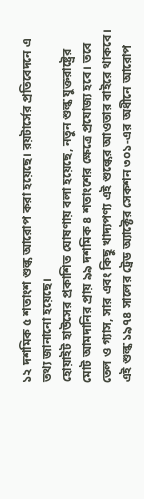১২ দশমিক ৫ শতাংশ শুল্ক আরোপ করা হয়েছে। রয়টার্সের প্রতিবেদনে এ তথ্য জানানো হয়েছে।
হোয়াইট হাউসের প্রকাশিত ঘোষণায় বলা হয়েছে, নতুন শুল্ক যুক্তরাষ্ট্রের মোট আমদানির প্রায় ৯৯ দশমিক ৪ শতাংশের ক্ষেত্রে প্রযোজ্য হবে। তবে তেল ও গ্যাস, সার এবং কিছু খাদ্যপণ্য এই শুল্কের আওতার বাইরে থাকবে।
এই শুল্ক ১৯৭৪ সালের ট্রেড অ্যাক্টের সেকশন ৩০১-এর অধীনে আরোপ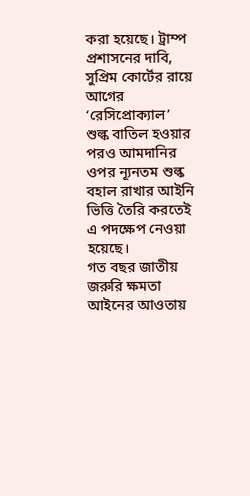করা হয়েছে। ট্রাম্প প্রশাসনের দাবি, সুপ্রিম কোর্টের রায়ে আগের ‘রেসিপ্রোক্যাল’ শুল্ক বাতিল হওয়ার পরও আমদানির ওপর ন্যূনতম শুল্ক বহাল রাখার আইনি ভিত্তি তৈরি করতেই এ পদক্ষেপ নেওয়া হয়েছে।
গত বছর জাতীয় জরুরি ক্ষমতা আইনের আওতায়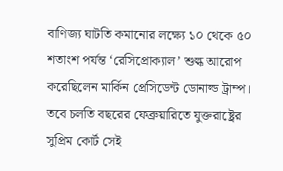বাণিজ্য ঘাটতি কমানোর লক্ষ্যে ১০ থেকে ৫০ শতাংশ পর্যন্ত ‘রেসিপ্রোক্যাল’ শুল্ক আরোপ করেছিলেন মার্কিন প্রেসিডেন্ট ডোনাল্ড ট্রাম্প। তবে চলতি বছরের ফেব্রুয়ারিতে যুক্তরাষ্ট্রের সুপ্রিম কোর্ট সেই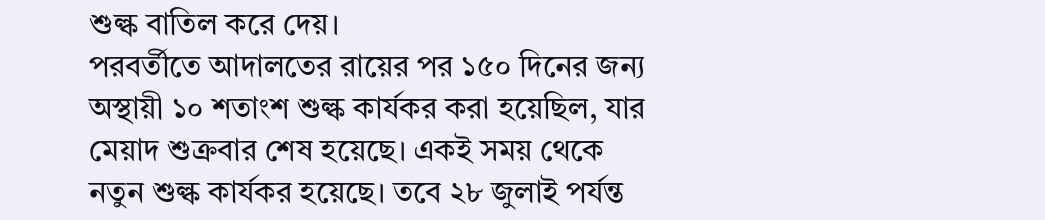শুল্ক বাতিল করে দেয়।
পরবর্তীতে আদালতের রায়ের পর ১৫০ দিনের জন্য অস্থায়ী ১০ শতাংশ শুল্ক কার্যকর করা হয়েছিল, যার মেয়াদ শুক্রবার শেষ হয়েছে। একই সময় থেকে নতুন শুল্ক কার্যকর হয়েছে। তবে ২৮ জুলাই পর্যন্ত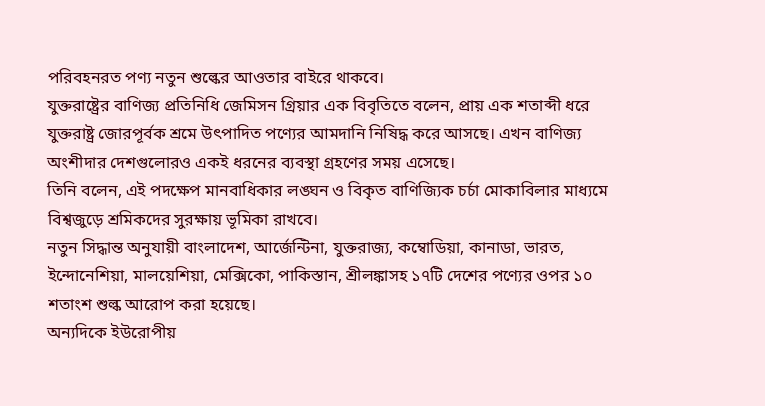পরিবহনরত পণ্য নতুন শুল্কের আওতার বাইরে থাকবে।
যুক্তরাষ্ট্রের বাণিজ্য প্রতিনিধি জেমিসন গ্রিয়ার এক বিবৃতিতে বলেন, প্রায় এক শতাব্দী ধরে যুক্তরাষ্ট্র জোরপূর্বক শ্রমে উৎপাদিত পণ্যের আমদানি নিষিদ্ধ করে আসছে। এখন বাণিজ্য অংশীদার দেশগুলোরও একই ধরনের ব্যবস্থা গ্রহণের সময় এসেছে।
তিনি বলেন, এই পদক্ষেপ মানবাধিকার লঙ্ঘন ও বিকৃত বাণিজ্যিক চর্চা মোকাবিলার মাধ্যমে বিশ্বজুড়ে শ্রমিকদের সুরক্ষায় ভূমিকা রাখবে।
নতুন সিদ্ধান্ত অনুযায়ী বাংলাদেশ, আর্জেন্টিনা, যুক্তরাজ্য, কম্বোডিয়া, কানাডা, ভারত, ইন্দোনেশিয়া, মালয়েশিয়া, মেক্সিকো, পাকিস্তান, শ্রীলঙ্কাসহ ১৭টি দেশের পণ্যের ওপর ১০ শতাংশ শুল্ক আরোপ করা হয়েছে।
অন্যদিকে ইউরোপীয়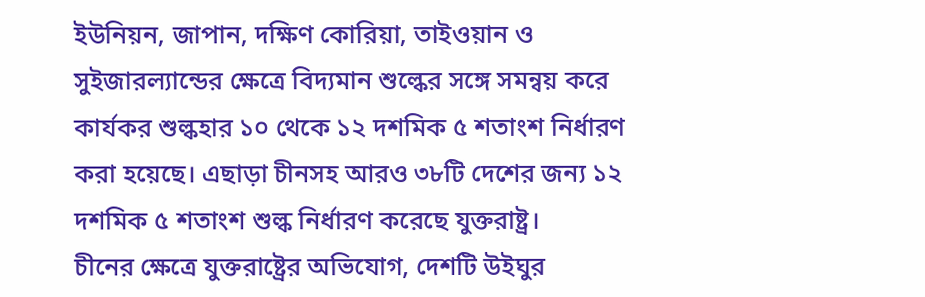ইউনিয়ন, জাপান, দক্ষিণ কোরিয়া, তাইওয়ান ও সুইজারল্যান্ডের ক্ষেত্রে বিদ্যমান শুল্কের সঙ্গে সমন্বয় করে কার্যকর শুল্কহার ১০ থেকে ১২ দশমিক ৫ শতাংশ নির্ধারণ করা হয়েছে। এছাড়া চীনসহ আরও ৩৮টি দেশের জন্য ১২ দশমিক ৫ শতাংশ শুল্ক নির্ধারণ করেছে যুক্তরাষ্ট্র।
চীনের ক্ষেত্রে যুক্তরাষ্ট্রের অভিযোগ, দেশটি উইঘুর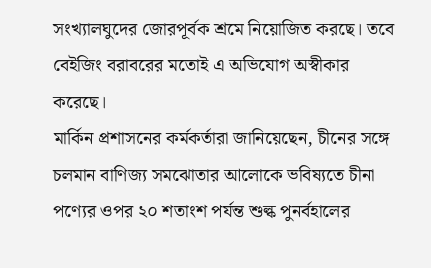সংখ্যালঘুদের জোরপূর্বক শ্রমে নিয়োজিত করছে। তবে বেইজিং বরাবরের মতোই এ অভিযোগ অস্বীকার করেছে।
মার্কিন প্রশাসনের কর্মকর্তারা জানিয়েছেন, চীনের সঙ্গে চলমান বাণিজ্য সমঝোতার আলোকে ভবিষ্যতে চীনা পণ্যের ওপর ২০ শতাংশ পর্যন্ত শুল্ক পুনর্বহালের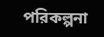পরিকল্পনা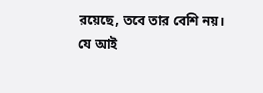রয়েছে, তবে তার বেশি নয়।
যে আই